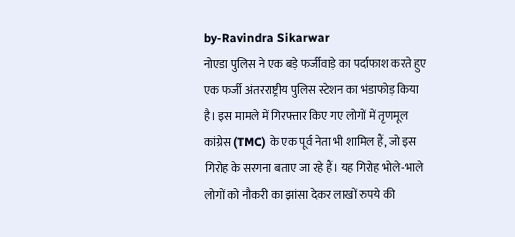by-Ravindra Sikarwar
नोएडा पुलिस ने एक बड़े फर्जीवाड़े का पर्दाफाश करते हुए एक फर्जी अंतरराष्ट्रीय पुलिस स्टेशन का भंडाफोड़ किया है। इस मामले में गिरफ्तार किए गए लोगों में तृणमूल कांग्रेस (TMC) के एक पूर्व नेता भी शामिल हैं, जो इस गिरोह के सरगना बताए जा रहे हैं। यह गिरोह भोले-भाले लोगों को नौकरी का झांसा देकर लाखों रुपये की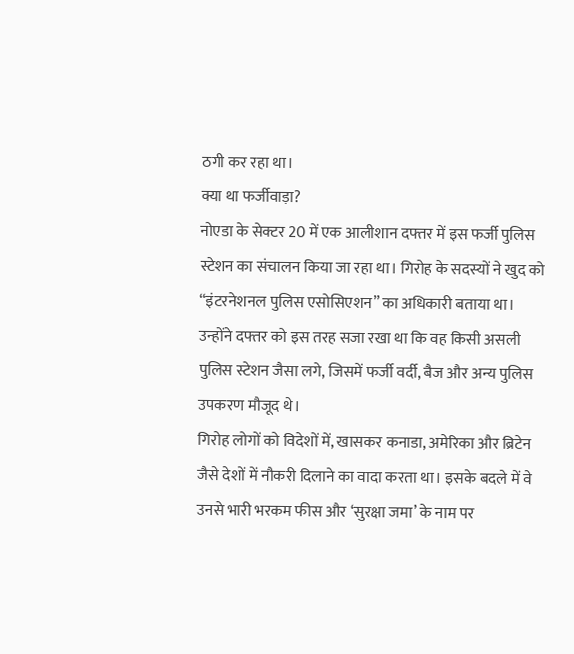ठगी कर रहा था।
क्या था फर्जीवाड़ा?
नोएडा के सेक्टर 20 में एक आलीशान दफ्तर में इस फर्जी पुलिस स्टेशन का संचालन किया जा रहा था। गिरोह के सदस्यों ने खुद को “इंटरनेशनल पुलिस एसोसिएशन” का अधिकारी बताया था। उन्होंने दफ्तर को इस तरह सजा रखा था कि वह किसी असली पुलिस स्टेशन जैसा लगे, जिसमें फर्जी वर्दी, बैज और अन्य पुलिस उपकरण मौजूद थे।
गिरोह लोगों को विदेशों में, खासकर कनाडा, अमेरिका और ब्रिटेन जैसे देशों में नौकरी दिलाने का वादा करता था। इसके बदले में वे उनसे भारी भरकम फीस और ‘सुरक्षा जमा’ के नाम पर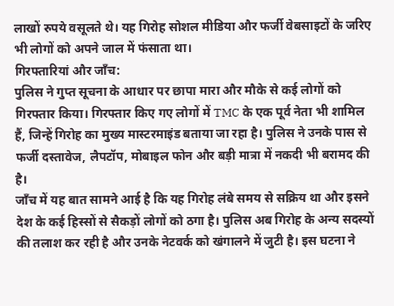लाखों रुपये वसूलते थे। यह गिरोह सोशल मीडिया और फर्जी वेबसाइटों के जरिए भी लोगों को अपने जाल में फंसाता था।
गिरफ्तारियां और जाँच:
पुलिस ने गुप्त सूचना के आधार पर छापा मारा और मौके से कई लोगों को गिरफ्तार किया। गिरफ्तार किए गए लोगों में TMC के एक पूर्व नेता भी शामिल हैं, जिन्हें गिरोह का मुख्य मास्टरमाइंड बताया जा रहा है। पुलिस ने उनके पास से फर्जी दस्तावेज, लैपटॉप, मोबाइल फोन और बड़ी मात्रा में नकदी भी बरामद की है।
जाँच में यह बात सामने आई है कि यह गिरोह लंबे समय से सक्रिय था और इसने देश के कई हिस्सों से सैकड़ों लोगों को ठगा है। पुलिस अब गिरोह के अन्य सदस्यों की तलाश कर रही है और उनके नेटवर्क को खंगालने में जुटी है। इस घटना ने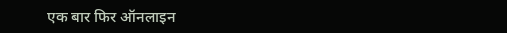एक बार फिर ऑनलाइन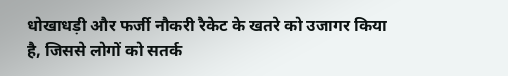धोखाधड़ी और फर्जी नौकरी रैकेट के खतरे को उजागर किया है, जिससे लोगों को सतर्क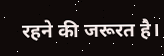रहने की जरूरत है।